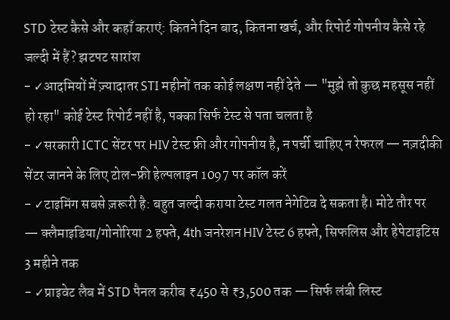STD टेस्ट कैसे और कहाँ कराएं: कितने दिन बाद, कितना खर्च, और रिपोर्ट गोपनीय कैसे रहे
जल्दी में हैं? झटपट सारांश
- ✓आदमियों में ज़्यादातर STI महीनों तक कोई लक्षण नहीं देते — "मुझे तो कुछ महसूस नहीं हो रहा" कोई टेस्ट रिपोर्ट नहीं है, पक्का सिर्फ टेस्ट से पता चलता है
- ✓सरकारी ICTC सेंटर पर HIV टेस्ट फ्री और गोपनीय है, न पर्ची चाहिए न रेफरल — नज़दीकी सेंटर जानने के लिए टोल-फ्री हेल्पलाइन 1097 पर कॉल करें
- ✓टाइमिंग सबसे ज़रूरी है: बहुत जल्दी कराया टेस्ट गलत नेगेटिव दे सकता है। मोटे तौर पर — क्लैमाइडिया/गोनोरिया 2 हफ्ते, 4th जनरेशन HIV टेस्ट 6 हफ्ते, सिफलिस और हेपेटाइटिस 3 महीने तक
- ✓प्राइवेट लैब में STD पैनल करीब ₹450 से ₹3,500 तक — सिर्फ लंबी लिस्ट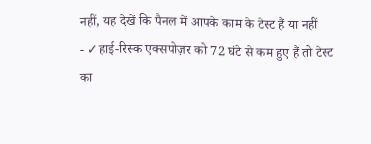नहीं, यह देखें कि पैनल में आपके काम के टेस्ट हैं या नहीं
- ✓हाई-रिस्क एक्सपोज़र को 72 घंटे से कम हुए हैं तो टेस्ट का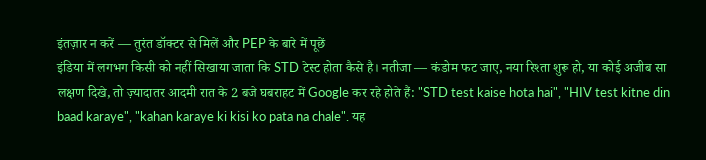इंतज़ार न करें — तुरंत डॉक्टर से मिलें और PEP के बारे में पूछें
इंडिया में लगभग किसी को नहीं सिखाया जाता कि STD टेस्ट होता कैसे है। नतीजा — कंडोम फट जाए, नया रिश्ता शुरू हो, या कोई अजीब सा लक्षण दिखे, तो ज़्यादातर आदमी रात के 2 बजे घबराहट में Google कर रहे होते हैं: "STD test kaise hota hai", "HIV test kitne din baad karaye", "kahan karaye ki kisi ko pata na chale". यह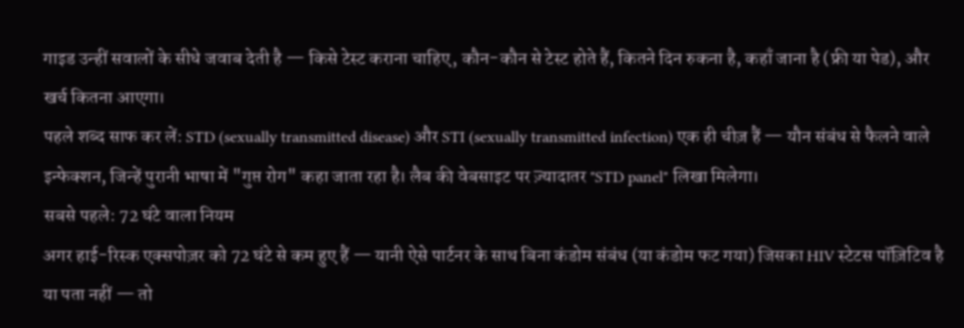गाइड उन्हीं सवालों के सीधे जवाब देती है — किसे टेस्ट कराना चाहिए, कौन-कौन से टेस्ट होते हैं, कितने दिन रुकना है, कहाँ जाना है (फ्री या पेड), और खर्च कितना आएगा।
पहले शब्द साफ कर लें: STD (sexually transmitted disease) और STI (sexually transmitted infection) एक ही चीज़ हैं — यौन संबंध से फैलने वाले इन्फेक्शन, जिन्हें पुरानी भाषा में "गुप्त रोग" कहा जाता रहा है। लैब की वेबसाइट पर ज़्यादातर "STD panel" लिखा मिलेगा।
सबसे पहले: 72 घंटे वाला नियम
अगर हाई-रिस्क एक्सपोज़र को 72 घंटे से कम हुए हैं — यानी ऐसे पार्टनर के साथ बिना कंडोम संबंध (या कंडोम फट गया) जिसका HIV स्टेटस पॉज़िटिव है या पता नहीं — तो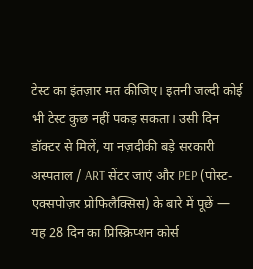टेस्ट का इंतज़ार मत कीजिए। इतनी जल्दी कोई भी टेस्ट कुछ नहीं पकड़ सकता। उसी दिन डॉक्टर से मिलें, या नज़दीकी बड़े सरकारी अस्पताल / ART सेंटर जाएं और PEP (पोस्ट-एक्सपोज़र प्रोफिलैक्सिस) के बारे में पूछें — यह 28 दिन का प्रिस्क्रिप्शन कोर्स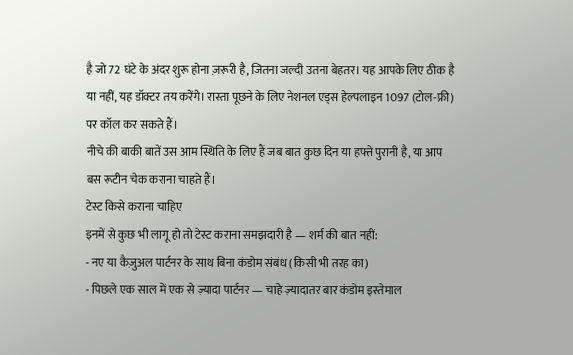है जो 72 घंटे के अंदर शुरू होना ज़रूरी है, जितना जल्दी उतना बेहतर। यह आपके लिए ठीक है या नहीं, यह डॉक्टर तय करेंगे। रास्ता पूछने के लिए नेशनल एड्स हेल्पलाइन 1097 (टोल-फ्री) पर कॉल कर सकते हैं।
नीचे की बाकी बातें उस आम स्थिति के लिए हैं जब बात कुछ दिन या हफ्ते पुरानी है, या आप बस रूटीन चेक कराना चाहते हैं।
टेस्ट किसे कराना चाहिए
इनमें से कुछ भी लागू हो तो टेस्ट कराना समझदारी है — शर्म की बात नहीं:
- नए या कैज़ुअल पार्टनर के साथ बिना कंडोम संबंध (किसी भी तरह का)
- पिछले एक साल में एक से ज़्यादा पार्टनर — चाहे ज़्यादातर बार कंडोम इस्तेमाल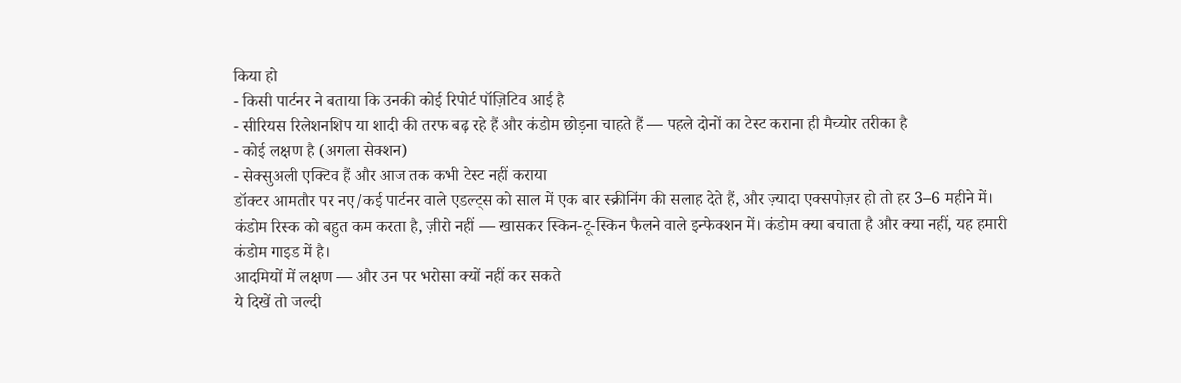किया हो
- किसी पार्टनर ने बताया कि उनकी कोई रिपोर्ट पॉज़िटिव आई है
- सीरियस रिलेशनशिप या शादी की तरफ बढ़ रहे हैं और कंडोम छोड़ना चाहते हैं — पहले दोनों का टेस्ट कराना ही मैच्योर तरीका है
- कोई लक्षण है (अगला सेक्शन)
- सेक्सुअली एक्टिव हैं और आज तक कभी टेस्ट नहीं कराया
डॉक्टर आमतौर पर नए/कई पार्टनर वाले एडल्ट्स को साल में एक बार स्क्रीनिंग की सलाह देते हैं, और ज़्यादा एक्सपोज़र हो तो हर 3–6 महीने में। कंडोम रिस्क को बहुत कम करता है, ज़ीरो नहीं — खासकर स्किन-टू-स्किन फैलने वाले इन्फेक्शन में। कंडोम क्या बचाता है और क्या नहीं, यह हमारी कंडोम गाइड में है।
आदमियों में लक्षण — और उन पर भरोसा क्यों नहीं कर सकते
ये दिखें तो जल्दी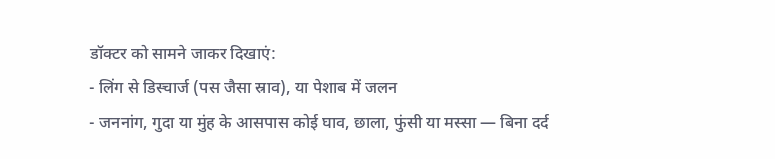डॉक्टर को सामने जाकर दिखाएं:
- लिंग से डिस्चार्ज (पस जैसा स्राव), या पेशाब में जलन
- जननांग, गुदा या मुंह के आसपास कोई घाव, छाला, फुंसी या मस्सा — बिना दर्द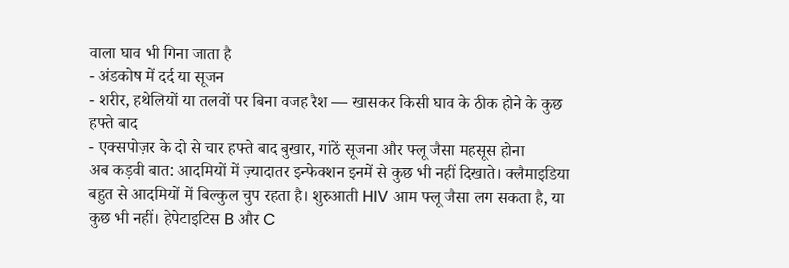वाला घाव भी गिना जाता है
- अंडकोष में दर्द या सूजन
- शरीर, हथेलियों या तलवों पर बिना वजह रैश — खासकर किसी घाव के ठीक होने के कुछ हफ्ते बाद
- एक्सपोज़र के दो से चार हफ्ते बाद बुखार, गांठें सूजना और फ्लू जैसा महसूस होना
अब कड़वी बात: आदमियों में ज़्यादातर इन्फेक्शन इनमें से कुछ भी नहीं दिखाते। क्लैमाइडिया बहुत से आदमियों में बिल्कुल चुप रहता है। शुरुआती HIV आम फ्लू जैसा लग सकता है, या कुछ भी नहीं। हेपेटाइटिस B और C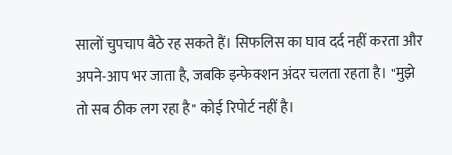सालों चुपचाप बैठे रह सकते हैं। सिफलिस का घाव दर्द नहीं करता और अपने-आप भर जाता है, जबकि इन्फेक्शन अंदर चलता रहता है। "मुझे तो सब ठीक लग रहा है" कोई रिपोर्ट नहीं है।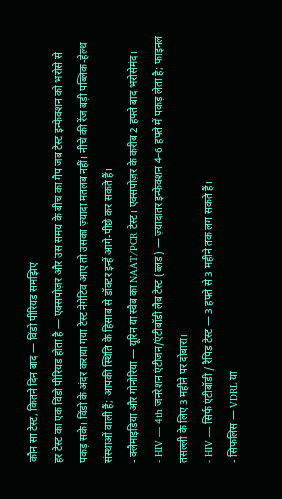कौन सा टेस्ट, कितने दिन बाद — विंडो पीरियड समझिए
हर टेस्ट का एक विंडो पीरियड होता है — एक्सपोज़र और उस समय के बीच का गैप जब टेस्ट इन्फेक्शन को भरोसे से पकड़ सके। विंडो के अंदर कराया गया टेस्ट नेगेटिव आए तो उसका ज़्यादा मतलब नहीं। नीचे की रेंज बड़ी पब्लिक-हेल्थ संस्थाओं वाली हैं; आपकी स्थिति के हिसाब से डॉक्टर इन्हें आगे-पीछे कर सकते हैं।
- क्लैमाइडिया और गोनोरिया — यूरिन या स्वैब का NAAT/PCR टेस्ट। एक्सपोज़र के करीब 2 हफ्ते बाद भरोसेमंद।
- HIV — 4th जनरेशन एंटीजन/एंटीबॉडी लैब टेस्ट (ब्लड) — ज़्यादातर इन्फेक्शन 4–6 हफ्ते में पकड़ लेता है; फाइनल तसल्ली के लिए 3 महीने पर दोबारा।
- HIV — सिर्फ एंटीबॉडी / रैपिड टेस्ट — 3 हफ्ते से 3 महीने तक लग सकते हैं।
- सिफलिस — VDRL या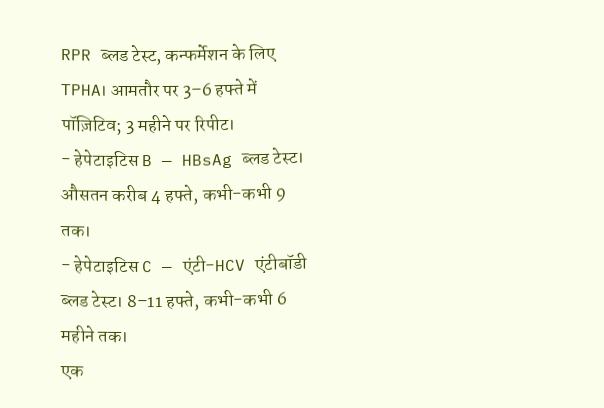RPR ब्लड टेस्ट, कन्फर्मेशन के लिए TPHA। आमतौर पर 3–6 हफ्ते में पॉज़िटिव; 3 महीने पर रिपीट।
- हेपेटाइटिस B — HBsAg ब्लड टेस्ट। औसतन करीब 4 हफ्ते, कभी-कभी 9 तक।
- हेपेटाइटिस C — एंटी-HCV एंटीबॉडी ब्लड टेस्ट। 8–11 हफ्ते, कभी-कभी 6 महीने तक।
एक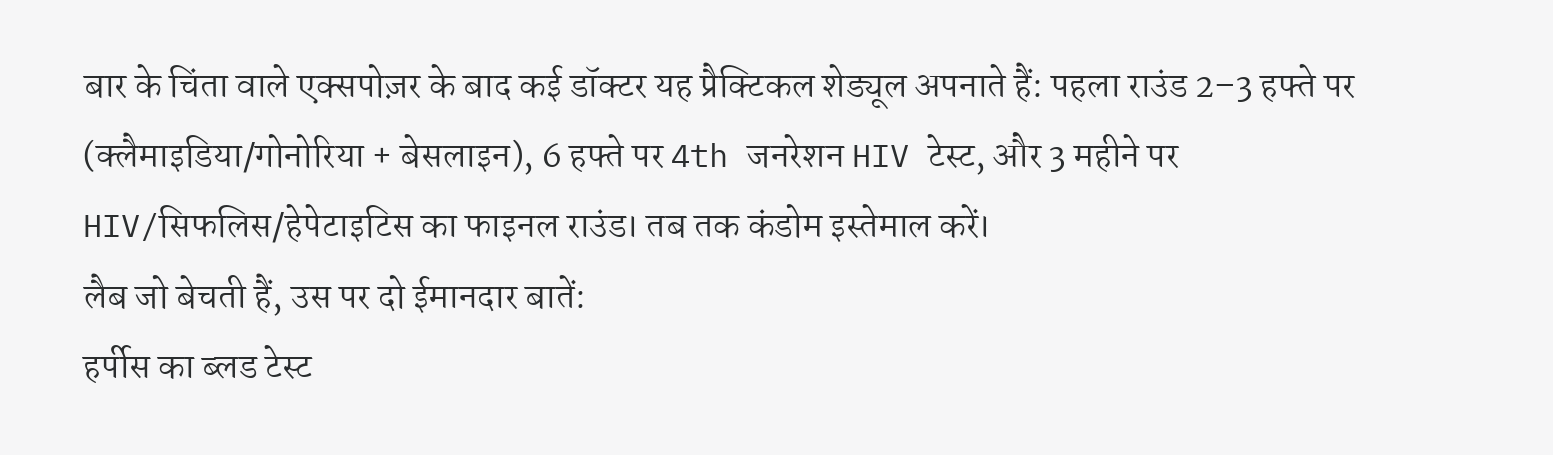बार के चिंता वाले एक्सपोज़र के बाद कई डॉक्टर यह प्रैक्टिकल शेड्यूल अपनाते हैं: पहला राउंड 2–3 हफ्ते पर (क्लैमाइडिया/गोनोरिया + बेसलाइन), 6 हफ्ते पर 4th जनरेशन HIV टेस्ट, और 3 महीने पर HIV/सिफलिस/हेपेटाइटिस का फाइनल राउंड। तब तक कंडोम इस्तेमाल करें।
लैब जो बेचती हैं, उस पर दो ईमानदार बातें:
हर्पीस का ब्लड टेस्ट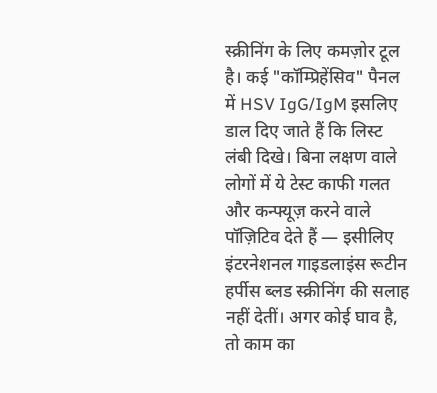स्क्रीनिंग के लिए कमज़ोर टूल है। कई "कॉम्प्रिहेंसिव" पैनल में HSV IgG/IgM इसलिए डाल दिए जाते हैं कि लिस्ट लंबी दिखे। बिना लक्षण वाले लोगों में ये टेस्ट काफी गलत और कन्फ्यूज़ करने वाले पॉज़िटिव देते हैं — इसीलिए इंटरनेशनल गाइडलाइंस रूटीन हर्पीस ब्लड स्क्रीनिंग की सलाह नहीं देतीं। अगर कोई घाव है, तो काम का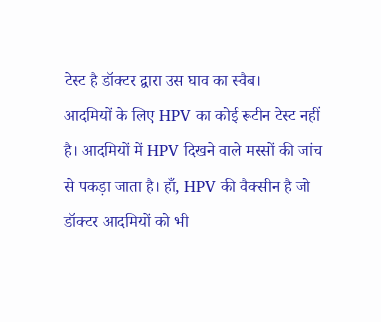टेस्ट है डॉक्टर द्वारा उस घाव का स्वैब।
आदमियों के लिए HPV का कोई रूटीन टेस्ट नहीं है। आदमियों में HPV दिखने वाले मस्सों की जांच से पकड़ा जाता है। हाँ, HPV की वैक्सीन है जो डॉक्टर आदमियों को भी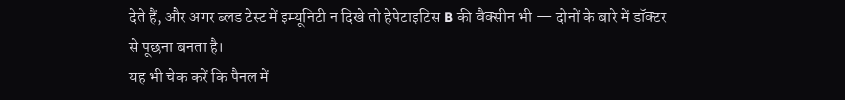देते हैं, और अगर ब्लड टेस्ट में इम्यूनिटी न दिखे तो हेपेटाइटिस B की वैक्सीन भी — दोनों के बारे में डॉक्टर से पूछना बनता है।
यह भी चेक करें कि पैनल में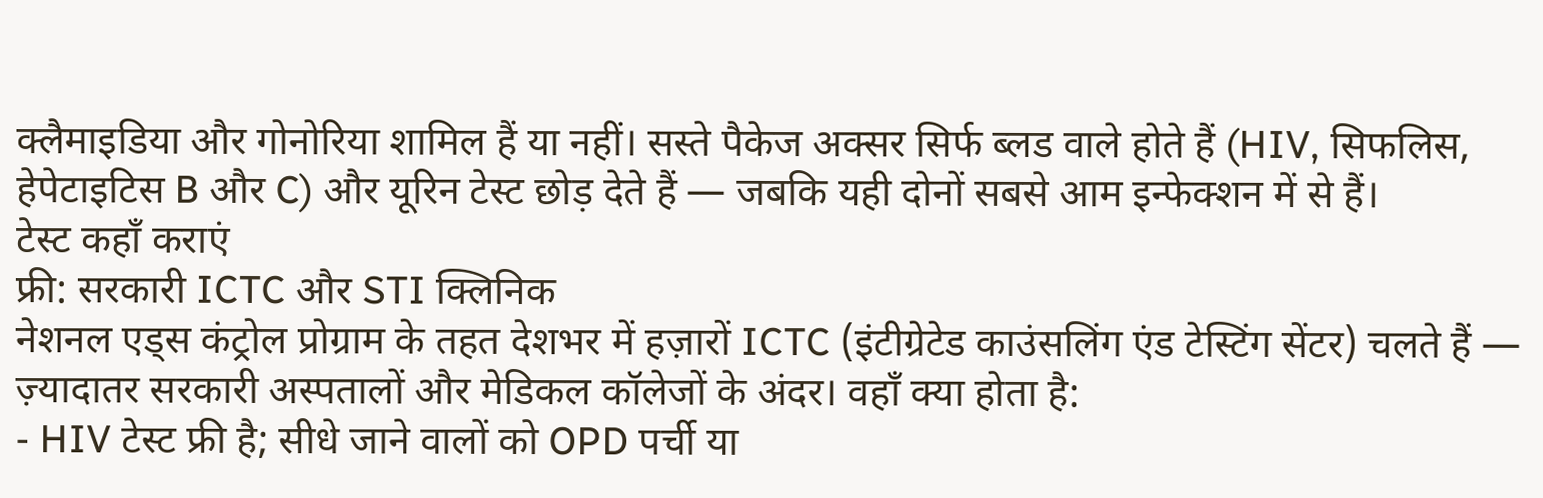क्लैमाइडिया और गोनोरिया शामिल हैं या नहीं। सस्ते पैकेज अक्सर सिर्फ ब्लड वाले होते हैं (HIV, सिफलिस, हेपेटाइटिस B और C) और यूरिन टेस्ट छोड़ देते हैं — जबकि यही दोनों सबसे आम इन्फेक्शन में से हैं।
टेस्ट कहाँ कराएं
फ्री: सरकारी ICTC और STI क्लिनिक
नेशनल एड्स कंट्रोल प्रोग्राम के तहत देशभर में हज़ारों ICTC (इंटीग्रेटेड काउंसलिंग एंड टेस्टिंग सेंटर) चलते हैं — ज़्यादातर सरकारी अस्पतालों और मेडिकल कॉलेजों के अंदर। वहाँ क्या होता है:
- HIV टेस्ट फ्री है; सीधे जाने वालों को OPD पर्ची या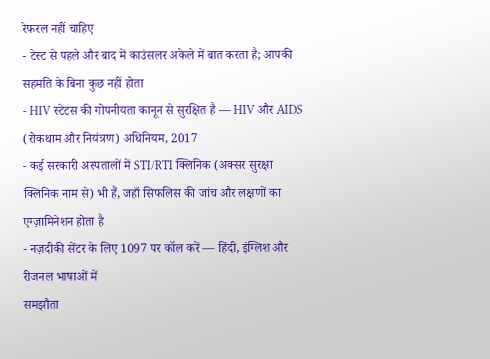रेफरल नहीं चाहिए
- टेस्ट से पहले और बाद में काउंसलर अकेले में बात करता है; आपकी सहमति के बिना कुछ नहीं होता
- HIV स्टेटस की गोपनीयता कानून से सुरक्षित है — HIV और AIDS (रोकथाम और नियंत्रण) अधिनियम, 2017
- कई सरकारी अस्पतालों में STI/RTI क्लिनिक (अक्सर सुरक्षा क्लिनिक नाम से) भी हैं, जहाँ सिफलिस की जांच और लक्षणों का एग्ज़ामिनेशन होता है
- नज़दीकी सेंटर के लिए 1097 पर कॉल करें — हिंदी, इंग्लिश और रीजनल भाषाओं में
समझौता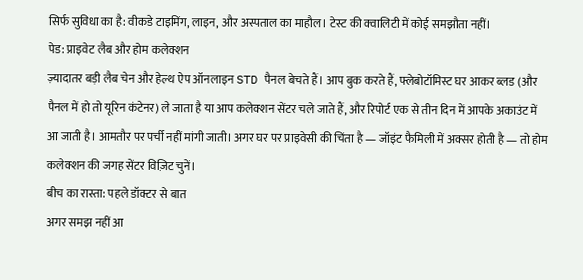सिर्फ सुविधा का है: वीकडे टाइमिंग, लाइन, और अस्पताल का माहौल। टेस्ट की क्वालिटी में कोई समझौता नहीं।
पेड: प्राइवेट लैब और होम कलेक्शन
ज़्यादातर बड़ी लैब चेन और हेल्थ ऐप ऑनलाइन STD पैनल बेचते हैं। आप बुक करते हैं, फ्लेबोटॉमिस्ट घर आकर ब्लड (और पैनल में हो तो यूरिन कंटेनर) ले जाता है या आप कलेक्शन सेंटर चले जाते हैं, और रिपोर्ट एक से तीन दिन में आपके अकाउंट में आ जाती है। आमतौर पर पर्ची नहीं मांगी जाती। अगर घर पर प्राइवेसी की चिंता है — जॉइंट फैमिली में अक्सर होती है — तो होम कलेक्शन की जगह सेंटर विज़िट चुनें।
बीच का रास्ता: पहले डॉक्टर से बात
अगर समझ नहीं आ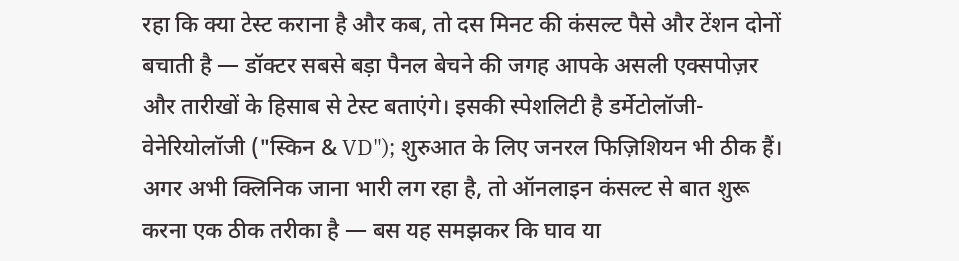रहा कि क्या टेस्ट कराना है और कब, तो दस मिनट की कंसल्ट पैसे और टेंशन दोनों बचाती है — डॉक्टर सबसे बड़ा पैनल बेचने की जगह आपके असली एक्सपोज़र और तारीखों के हिसाब से टेस्ट बताएंगे। इसकी स्पेशलिटी है डर्मेटोलॉजी-वेनेरियोलॉजी ("स्किन & VD"); शुरुआत के लिए जनरल फिज़िशियन भी ठीक हैं। अगर अभी क्लिनिक जाना भारी लग रहा है, तो ऑनलाइन कंसल्ट से बात शुरू करना एक ठीक तरीका है — बस यह समझकर कि घाव या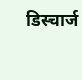डिस्चार्ज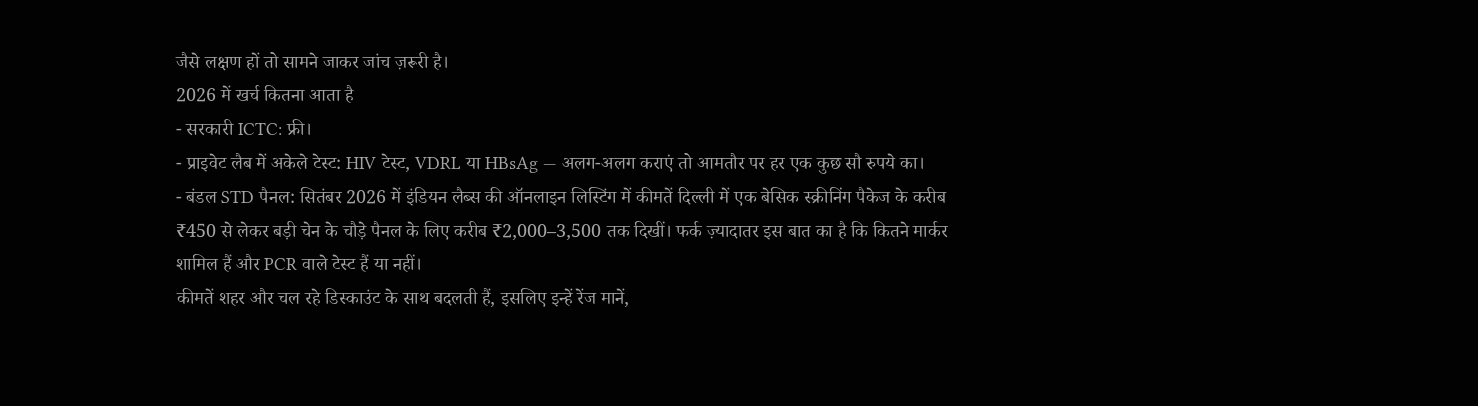जैसे लक्षण हों तो सामने जाकर जांच ज़रूरी है।
2026 में खर्च कितना आता है
- सरकारी ICTC: फ्री।
- प्राइवेट लैब में अकेले टेस्ट: HIV टेस्ट, VDRL या HBsAg — अलग-अलग कराएं तो आमतौर पर हर एक कुछ सौ रुपये का।
- बंडल STD पैनल: सितंबर 2026 में इंडियन लैब्स की ऑनलाइन लिस्टिंग में कीमतें दिल्ली में एक बेसिक स्क्रीनिंग पैकेज के करीब ₹450 से लेकर बड़ी चेन के चौड़े पैनल के लिए करीब ₹2,000–3,500 तक दिखीं। फर्क ज़्यादातर इस बात का है कि कितने मार्कर शामिल हैं और PCR वाले टेस्ट हैं या नहीं।
कीमतें शहर और चल रहे डिस्काउंट के साथ बदलती हैं, इसलिए इन्हें रेंज मानें,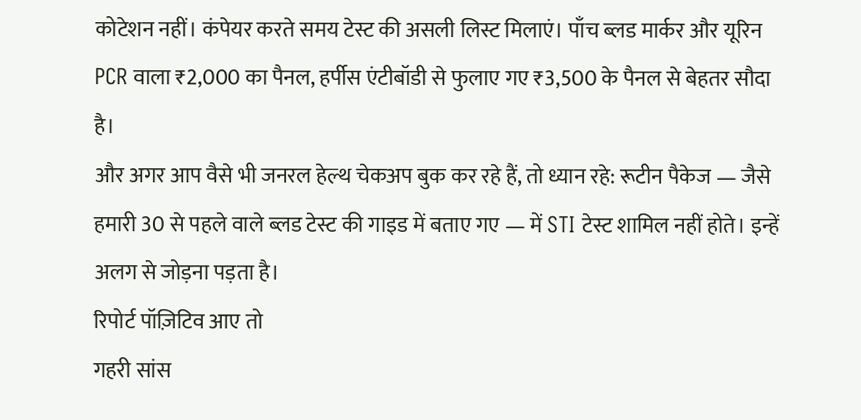कोटेशन नहीं। कंपेयर करते समय टेस्ट की असली लिस्ट मिलाएं। पाँच ब्लड मार्कर और यूरिन PCR वाला ₹2,000 का पैनल, हर्पीस एंटीबॉडी से फुलाए गए ₹3,500 के पैनल से बेहतर सौदा है।
और अगर आप वैसे भी जनरल हेल्थ चेकअप बुक कर रहे हैं, तो ध्यान रहे: रूटीन पैकेज — जैसे हमारी 30 से पहले वाले ब्लड टेस्ट की गाइड में बताए गए — में STI टेस्ट शामिल नहीं होते। इन्हें अलग से जोड़ना पड़ता है।
रिपोर्ट पॉज़िटिव आए तो
गहरी सांस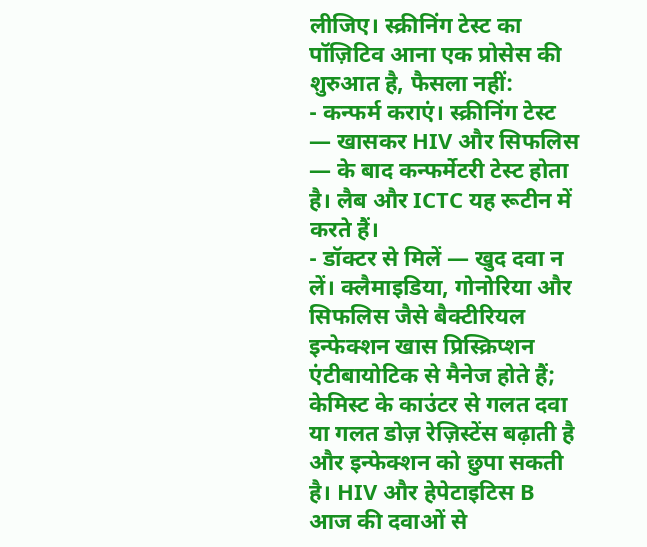लीजिए। स्क्रीनिंग टेस्ट का पॉज़िटिव आना एक प्रोसेस की शुरुआत है, फैसला नहीं:
- कन्फर्म कराएं। स्क्रीनिंग टेस्ट — खासकर HIV और सिफलिस — के बाद कन्फर्मेटरी टेस्ट होता है। लैब और ICTC यह रूटीन में करते हैं।
- डॉक्टर से मिलें — खुद दवा न लें। क्लैमाइडिया, गोनोरिया और सिफलिस जैसे बैक्टीरियल इन्फेक्शन खास प्रिस्क्रिप्शन एंटीबायोटिक से मैनेज होते हैं; केमिस्ट के काउंटर से गलत दवा या गलत डोज़ रेज़िस्टेंस बढ़ाती है और इन्फेक्शन को छुपा सकती है। HIV और हेपेटाइटिस B आज की दवाओं से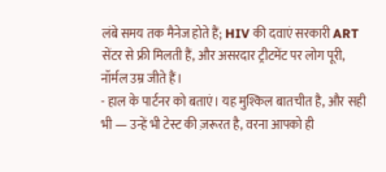लंबे समय तक मैनेज होते हैं; HIV की दवाएं सरकारी ART सेंटर से फ्री मिलती हैं, और असरदार ट्रीटमेंट पर लोग पूरी, नॉर्मल उम्र जीते हैं।
- हाल के पार्टनर को बताएं। यह मुश्किल बातचीत है, और सही भी — उन्हें भी टेस्ट की ज़रूरत है, वरना आपको ही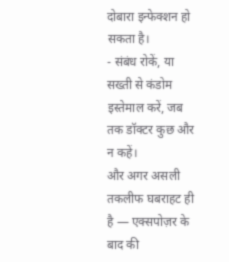दोबारा इन्फेक्शन हो सकता है।
- संबंध रोकें, या सख्ती से कंडोम इस्तेमाल करें, जब तक डॉक्टर कुछ और न कहें।
और अगर असली तकलीफ घबराहट ही है — एक्सपोज़र के बाद की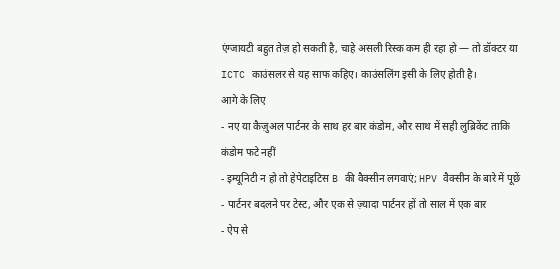एंग्जायटी बहुत तेज़ हो सकती है, चाहे असली रिस्क कम ही रहा हो — तो डॉक्टर या ICTC काउंसलर से यह साफ कहिए। काउंसलिंग इसी के लिए होती है।
आगे के लिए
- नए या कैज़ुअल पार्टनर के साथ हर बार कंडोम, और साथ में सही लुब्रिकेंट ताकि कंडोम फटे नहीं
- इम्यूनिटी न हो तो हेपेटाइटिस B की वैक्सीन लगवाएं; HPV वैक्सीन के बारे में पूछें
- पार्टनर बदलने पर टेस्ट, और एक से ज़्यादा पार्टनर हों तो साल में एक बार
- ऐप से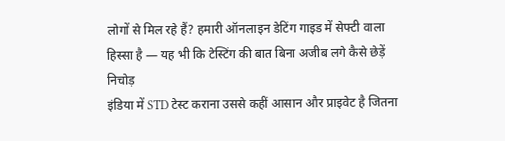लोगों से मिल रहे हैं? हमारी ऑनलाइन डेटिंग गाइड में सेफ्टी वाला हिस्सा है — यह भी कि टेस्टिंग की बात बिना अजीब लगे कैसे छेड़ें
निचोड़
इंडिया में STD टेस्ट कराना उससे कहीं आसान और प्राइवेट है जितना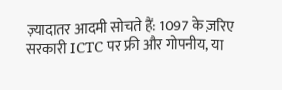ज़्यादातर आदमी सोचते हैं: 1097 के ज़रिए सरकारी ICTC पर फ्री और गोपनीय, या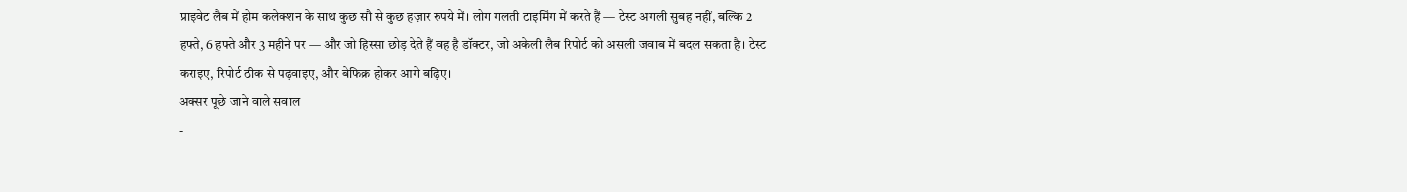प्राइवेट लैब में होम कलेक्शन के साथ कुछ सौ से कुछ हज़ार रुपये में। लोग गलती टाइमिंग में करते हैं — टेस्ट अगली सुबह नहीं, बल्कि 2 हफ्ते, 6 हफ्ते और 3 महीने पर — और जो हिस्सा छोड़ देते हैं वह है डॉक्टर, जो अकेली लैब रिपोर्ट को असली जवाब में बदल सकता है। टेस्ट कराइए, रिपोर्ट ठीक से पढ़वाइए, और बेफिक्र होकर आगे बढ़िए।
अक्सर पूछे जाने वाले सवाल
-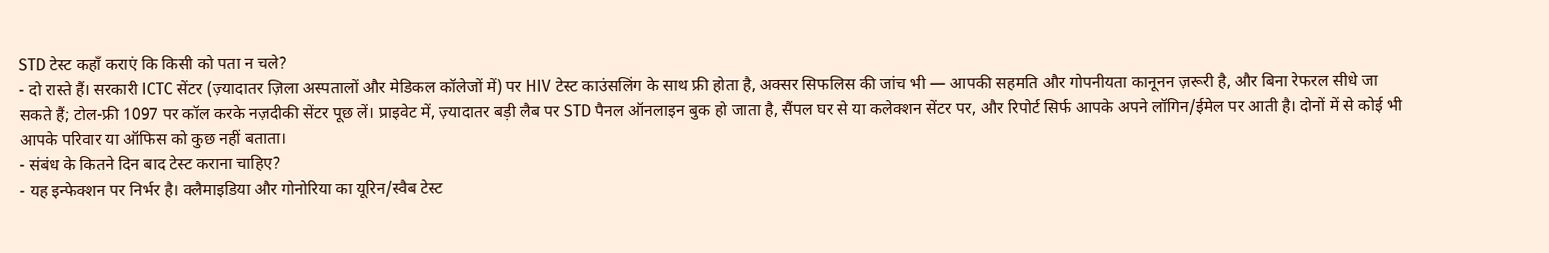STD टेस्ट कहाँ कराएं कि किसी को पता न चले?
- दो रास्ते हैं। सरकारी ICTC सेंटर (ज़्यादातर ज़िला अस्पतालों और मेडिकल कॉलेजों में) पर HIV टेस्ट काउंसलिंग के साथ फ्री होता है, अक्सर सिफलिस की जांच भी — आपकी सहमति और गोपनीयता कानूनन ज़रूरी है, और बिना रेफरल सीधे जा सकते हैं; टोल-फ्री 1097 पर कॉल करके नज़दीकी सेंटर पूछ लें। प्राइवेट में, ज़्यादातर बड़ी लैब पर STD पैनल ऑनलाइन बुक हो जाता है, सैंपल घर से या कलेक्शन सेंटर पर, और रिपोर्ट सिर्फ आपके अपने लॉगिन/ईमेल पर आती है। दोनों में से कोई भी आपके परिवार या ऑफिस को कुछ नहीं बताता।
- संबंध के कितने दिन बाद टेस्ट कराना चाहिए?
- यह इन्फेक्शन पर निर्भर है। क्लैमाइडिया और गोनोरिया का यूरिन/स्वैब टेस्ट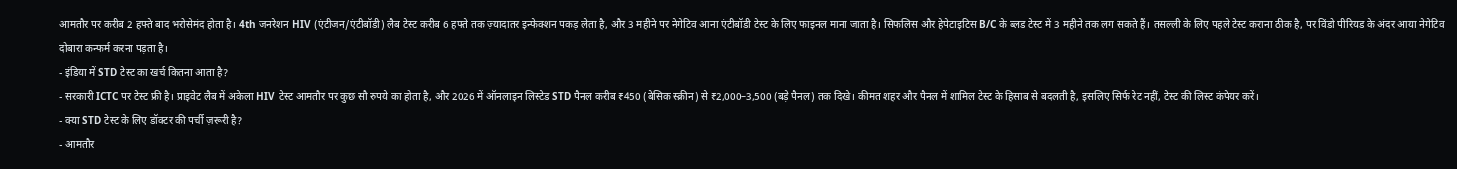आमतौर पर करीब 2 हफ्ते बाद भरोसेमंद होता है। 4th जनरेशन HIV (एंटीजन/एंटीबॉडी) लैब टेस्ट करीब 6 हफ्ते तक ज़्यादातर इन्फेक्शन पकड़ लेता है, और 3 महीने पर नेगेटिव आना एंटीबॉडी टेस्ट के लिए फाइनल माना जाता है। सिफलिस और हेपेटाइटिस B/C के ब्लड टेस्ट में 3 महीने तक लग सकते हैं। तसल्ली के लिए पहले टेस्ट कराना ठीक है, पर विंडो पीरियड के अंदर आया नेगेटिव दोबारा कन्फर्म करना पड़ता है।
- इंडिया में STD टेस्ट का खर्च कितना आता है?
- सरकारी ICTC पर टेस्ट फ्री है। प्राइवेट लैब में अकेला HIV टेस्ट आमतौर पर कुछ सौ रुपये का होता है, और 2026 में ऑनलाइन लिस्टेड STD पैनल करीब ₹450 (बेसिक स्क्रीन) से ₹2,000–3,500 (बड़े पैनल) तक दिखे। कीमत शहर और पैनल में शामिल टेस्ट के हिसाब से बदलती है, इसलिए सिर्फ रेट नहीं, टेस्ट की लिस्ट कंपेयर करें।
- क्या STD टेस्ट के लिए डॉक्टर की पर्ची ज़रूरी है?
- आमतौर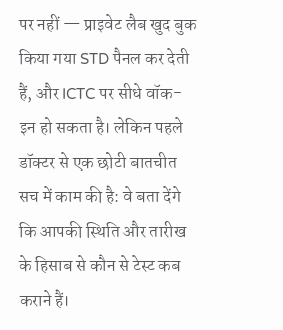पर नहीं — प्राइवेट लैब खुद बुक किया गया STD पैनल कर देती हैं, और ICTC पर सीधे वॉक-इन हो सकता है। लेकिन पहले डॉक्टर से एक छोटी बातचीत सच में काम की है: वे बता देंगे कि आपकी स्थिति और तारीख के हिसाब से कौन से टेस्ट कब कराने हैं।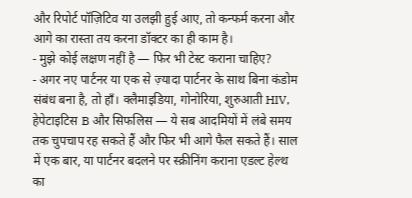और रिपोर्ट पॉज़िटिव या उलझी हुई आए, तो कन्फर्म करना और आगे का रास्ता तय करना डॉक्टर का ही काम है।
- मुझे कोई लक्षण नहीं है — फिर भी टेस्ट कराना चाहिए?
- अगर नए पार्टनर या एक से ज़्यादा पार्टनर के साथ बिना कंडोम संबंध बना है, तो हाँ। क्लैमाइडिया, गोनोरिया, शुरुआती HIV, हेपेटाइटिस B और सिफलिस — ये सब आदमियों में लंबे समय तक चुपचाप रह सकते हैं और फिर भी आगे फैल सकते हैं। साल में एक बार, या पार्टनर बदलने पर स्क्रीनिंग कराना एडल्ट हेल्थ का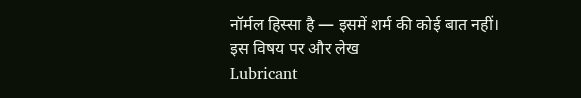नॉर्मल हिस्सा है — इसमें शर्म की कोई बात नहीं।
इस विषय पर और लेख
Lubricant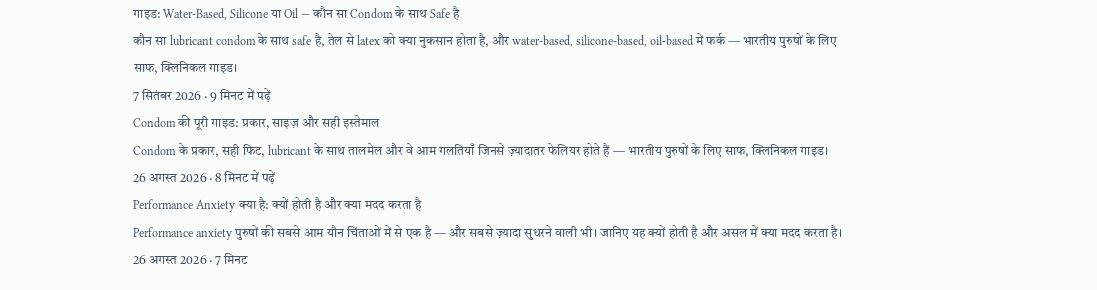गाइड: Water-Based, Silicone या Oil — कौन सा Condom के साथ Safe है
कौन सा lubricant condom के साथ safe है, तेल से latex को क्या नुकसान होता है, और water-based, silicone-based, oil-based में फर्क — भारतीय पुरुषों के लिए साफ, क्लिनिकल गाइड।
7 सितंबर 2026 · 9 मिनट में पढ़ें
Condom की पूरी गाइड: प्रकार, साइज़ और सही इस्तेमाल
Condom के प्रकार, सही फिट, lubricant के साथ तालमेल और वे आम गलतियाँ जिनसे ज़्यादातर फेलियर होते हैं — भारतीय पुरुषों के लिए साफ, क्लिनिकल गाइड।
26 अगस्त 2026 · 8 मिनट में पढ़ें
Performance Anxiety क्या है: क्यों होती है और क्या मदद करता है
Performance anxiety पुरुषों की सबसे आम यौन चिंताओं में से एक है — और सबसे ज़्यादा सुधरने वाली भी। जानिए यह क्यों होती है और असल में क्या मदद करता है।
26 अगस्त 2026 · 7 मिनट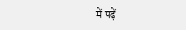में पढ़ें